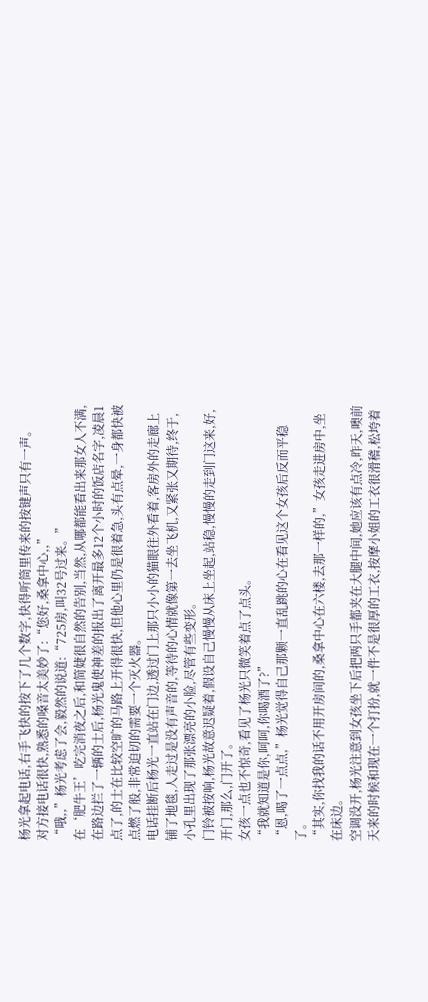杨光拿起电话,右手飞快的按下了几个数字,快得听筒里传来的按键声只有一声。
对方接电话很快,熟悉的嗓音太美妙了:“您好,桑拿中心,,”
“哦,,”杨光考虑了会,毅然的说道:“725房,叫32号过来。”
在‘肥牛王’吃完消夜之后,和简婕很自然的告别,当然,从哪都能看出来那女人不满,在路边拦了一辆的士后,杨光鬼使神差的报出了离开最多12个小时的饭店名字,凌晨1点了,的士在比较空旷的马路上开得很快,但他心里仍是很着急,头有点晕,一身都快被点燃了般,非常迫切的需要一个灭火器。
电话挂断后杨光一直站在门边,透过门上那只小小的猫眼往外看着,客房外的走廊上铺了地毯,人走过是没有声音的,等待的心情就像第一去坐飞机,又紧张又期待,终于,小孔里出现了那张漂亮的小脸,尽管有些变形。
门铃被按响,杨光故意迟疑着,假设自己慢慢从床上坐起,站稳,慢慢的走到门这来,好,开门,那么,门开了。
女孩一点也不惊奇,看见了杨光只微笑着点了点头。
“我就知道是你,呵呵,你喝酒了?”
“恩,喝了一点点,”杨光觉得自己那颗一直乱跳的心在看见这个女孩后反而平稳了。
“其实,你找我的话不用开房间的,桑拿中心在六楼,去那一样的,”女孩走进房中,坐在床边。
空调没开,杨光注意到女孩坐下后把两只手都夹在大腿中间,她应该有点冷,昨天,噢前天来的时候和现在一个打扮,就一件不是很厚的工衣,按摩小姐的工衣很滑稽,松垮着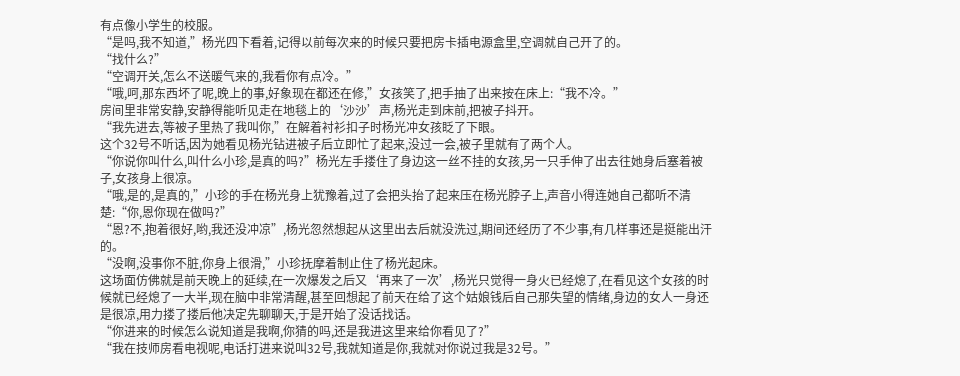有点像小学生的校服。
“是吗,我不知道,”杨光四下看着,记得以前每次来的时候只要把房卡插电源盒里,空调就自己开了的。
“找什么?”
“空调开关,怎么不送暖气来的,我看你有点冷。”
“哦,呵,那东西坏了呢,晚上的事,好象现在都还在修,”女孩笑了,把手抽了出来按在床上:“我不冷。”
房间里非常安静,安静得能听见走在地毯上的‘沙沙’声,杨光走到床前,把被子抖开。
“我先进去,等被子里热了我叫你,”在解着衬衫扣子时杨光冲女孩眨了下眼。
这个32号不听话,因为她看见杨光钻进被子后立即忙了起来,没过一会,被子里就有了两个人。
“你说你叫什么,叫什么小珍,是真的吗?”杨光左手搂住了身边这一丝不挂的女孩,另一只手伸了出去往她身后塞着被子,女孩身上很凉。
“哦,是的,是真的,”小珍的手在杨光身上犹豫着,过了会把头抬了起来压在杨光脖子上,声音小得连她自己都听不清楚:“你,恩你现在做吗?”
“恩?不,抱着很好,哟,我还没冲凉”,杨光忽然想起从这里出去后就没洗过,期间还经历了不少事,有几样事还是挺能出汗的。
“没啊,没事你不脏,你身上很滑,”小珍抚摩着制止住了杨光起床。
这场面仿佛就是前天晚上的延续,在一次爆发之后又‘再来了一次’,杨光只觉得一身火已经熄了,在看见这个女孩的时候就已经熄了一大半,现在脑中非常清醒,甚至回想起了前天在给了这个姑娘钱后自己那失望的情绪,身边的女人一身还是很凉,用力搂了搂后他决定先聊聊天,于是开始了没话找话。
“你进来的时候怎么说知道是我啊,你猜的吗,还是我进这里来给你看见了?”
“我在技师房看电视呢,电话打进来说叫32号,我就知道是你,我就对你说过我是32号。”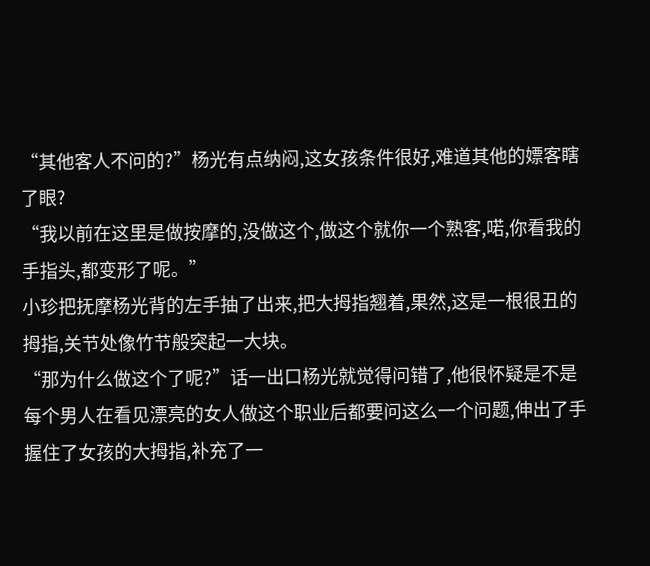“其他客人不问的?”杨光有点纳闷,这女孩条件很好,难道其他的嫖客瞎了眼?
“我以前在这里是做按摩的,没做这个,做这个就你一个熟客,喏,你看我的手指头,都变形了呢。”
小珍把抚摩杨光背的左手抽了出来,把大拇指翘着,果然,这是一根很丑的拇指,关节处像竹节般突起一大块。
“那为什么做这个了呢?”话一出口杨光就觉得问错了,他很怀疑是不是每个男人在看见漂亮的女人做这个职业后都要问这么一个问题,伸出了手握住了女孩的大拇指,补充了一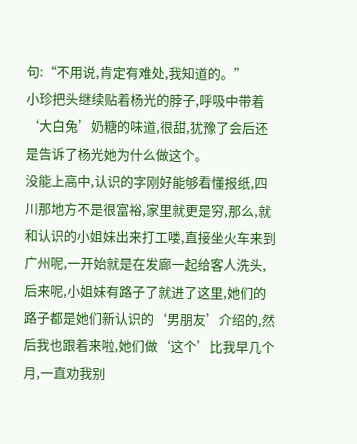句:“不用说,肯定有难处,我知道的。”
小珍把头继续贴着杨光的脖子,呼吸中带着‘大白兔’奶糖的味道,很甜,犹豫了会后还是告诉了杨光她为什么做这个。
没能上高中,认识的字刚好能够看懂报纸,四川那地方不是很富裕,家里就更是穷,那么,就和认识的小姐妹出来打工喽,直接坐火车来到广州呢,一开始就是在发廊一起给客人洗头,后来呢,小姐妹有路子了就进了这里,她们的路子都是她们新认识的‘男朋友’介绍的,然后我也跟着来啦,她们做‘这个’比我早几个月,一直劝我别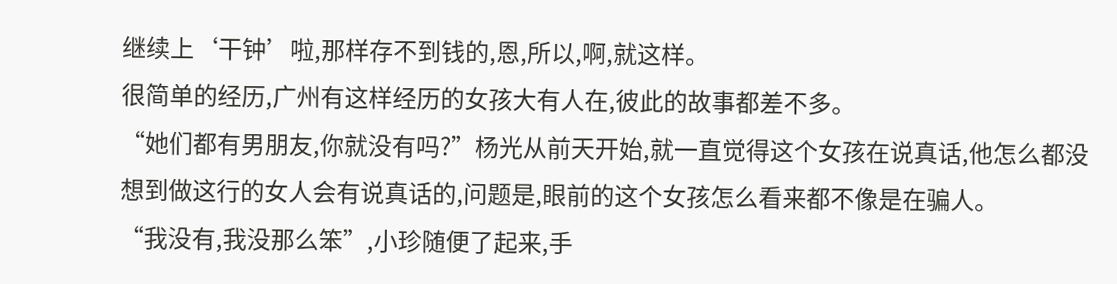继续上‘干钟’啦,那样存不到钱的,恩,所以,啊,就这样。
很简单的经历,广州有这样经历的女孩大有人在,彼此的故事都差不多。
“她们都有男朋友,你就没有吗?”杨光从前天开始,就一直觉得这个女孩在说真话,他怎么都没想到做这行的女人会有说真话的,问题是,眼前的这个女孩怎么看来都不像是在骗人。
“我没有,我没那么笨”,小珍随便了起来,手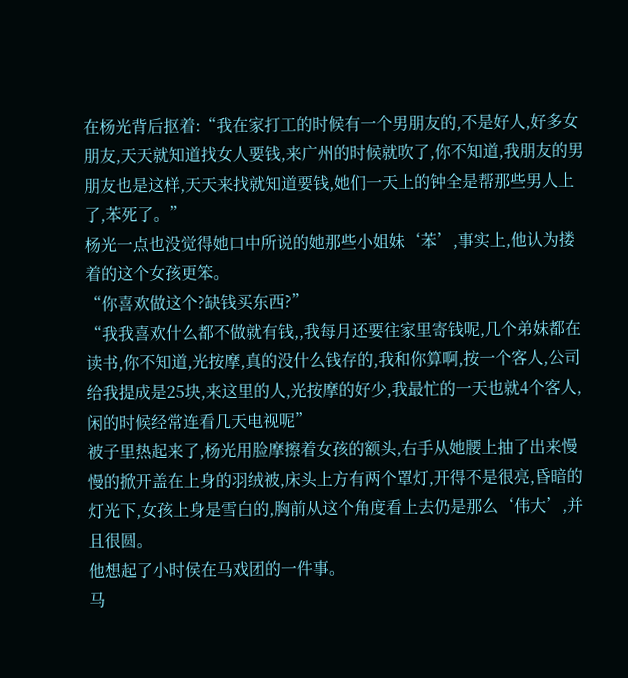在杨光背后抠着:“我在家打工的时候有一个男朋友的,不是好人,好多女朋友,天天就知道找女人要钱,来广州的时候就吹了,你不知道,我朋友的男朋友也是这样,天天来找就知道要钱,她们一天上的钟全是帮那些男人上了,苯死了。”
杨光一点也没觉得她口中所说的她那些小姐妹‘苯’,事实上,他认为搂着的这个女孩更笨。
“你喜欢做这个?缺钱买东西?”
“我我喜欢什么都不做就有钱,,我每月还要往家里寄钱呢,几个弟妹都在读书,你不知道,光按摩,真的没什么钱存的,我和你算啊,按一个客人,公司给我提成是25块,来这里的人,光按摩的好少,我最忙的一天也就4个客人,闲的时候经常连看几天电视呢”
被子里热起来了,杨光用脸摩擦着女孩的额头,右手从她腰上抽了出来慢慢的掀开盖在上身的羽绒被,床头上方有两个罩灯,开得不是很亮,昏暗的灯光下,女孩上身是雪白的,胸前从这个角度看上去仍是那么‘伟大’,并且很圆。
他想起了小时侯在马戏团的一件事。
马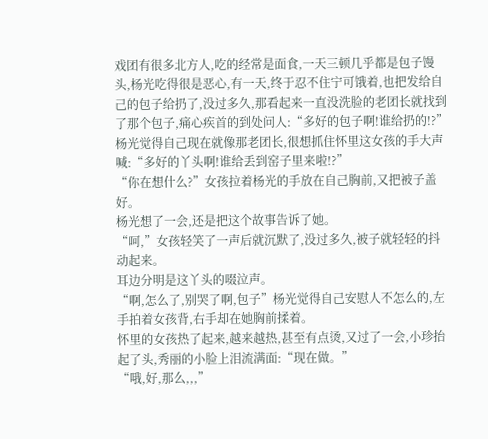戏团有很多北方人,吃的经常是面食,一天三顿几乎都是包子馒头,杨光吃得很是恶心,有一天,终于忍不住宁可饿着,也把发给自己的包子给扔了,没过多久,那看起来一直没洗脸的老团长就找到了那个包子,痛心疾首的到处问人:“多好的包子啊!谁给扔的!?”
杨光觉得自己现在就像那老团长,很想抓住怀里这女孩的手大声喊:“多好的丫头啊!谁给丢到窑子里来啦!?”
“你在想什么?”女孩拉着杨光的手放在自己胸前,又把被子盖好。
杨光想了一会,还是把这个故事告诉了她。
“呵,”女孩轻笑了一声后就沉默了,没过多久,被子就轻轻的抖动起来。
耳边分明是这丫头的啜泣声。
“啊,怎么了,别哭了啊,包子”杨光觉得自己安慰人不怎么的,左手拍着女孩背,右手却在她胸前揉着。
怀里的女孩热了起来,越来越热,甚至有点烫,又过了一会,小珍抬起了头,秀丽的小脸上泪流满面:“现在做。”
“哦,好,那么,,,”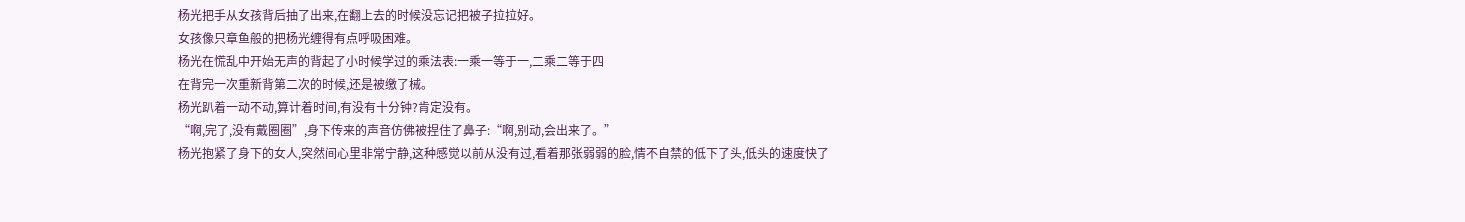杨光把手从女孩背后抽了出来,在翻上去的时候没忘记把被子拉拉好。
女孩像只章鱼般的把杨光缠得有点呼吸困难。
杨光在慌乱中开始无声的背起了小时候学过的乘法表:一乘一等于一,二乘二等于四
在背完一次重新背第二次的时候,还是被缴了械。
杨光趴着一动不动,算计着时间,有没有十分钟?肯定没有。
“啊,完了,没有戴圈圈”,身下传来的声音仿佛被捏住了鼻子:“啊,别动,会出来了。”
杨光抱紧了身下的女人,突然间心里非常宁静,这种感觉以前从没有过,看着那张弱弱的脸,情不自禁的低下了头,低头的速度快了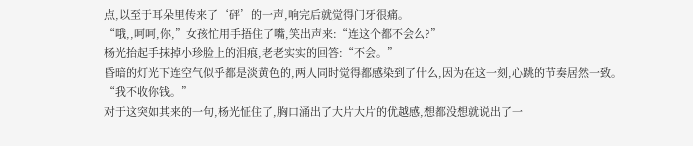点,以至于耳朵里传来了‘砰’的一声,响完后就觉得门牙很痛。
“哦,,呵呵,你,”女孩忙用手捂住了嘴,笑出声来:“连这个都不会么?”
杨光抬起手抹掉小珍脸上的泪痕,老老实实的回答:“不会。”
昏暗的灯光下连空气似乎都是淡黄色的,两人同时觉得都感染到了什么,因为在这一刻,心跳的节奏居然一致。
“我不收你钱。”
对于这突如其来的一句,杨光怔住了,胸口涌出了大片大片的优越感,想都没想就说出了一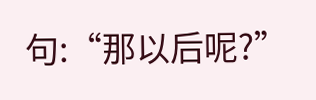句:“那以后呢?”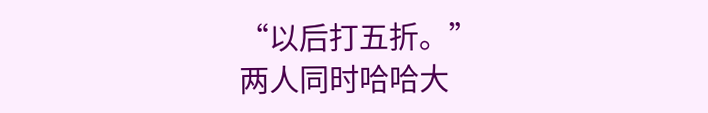“以后打五折。”
两人同时哈哈大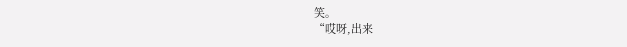笑。
“哎呀,出来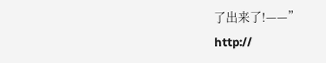了出来了!——”
http://